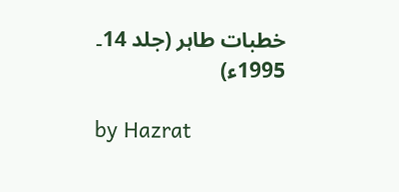خطبات طاہر (جلد 14۔ 1995ء)

by Hazrat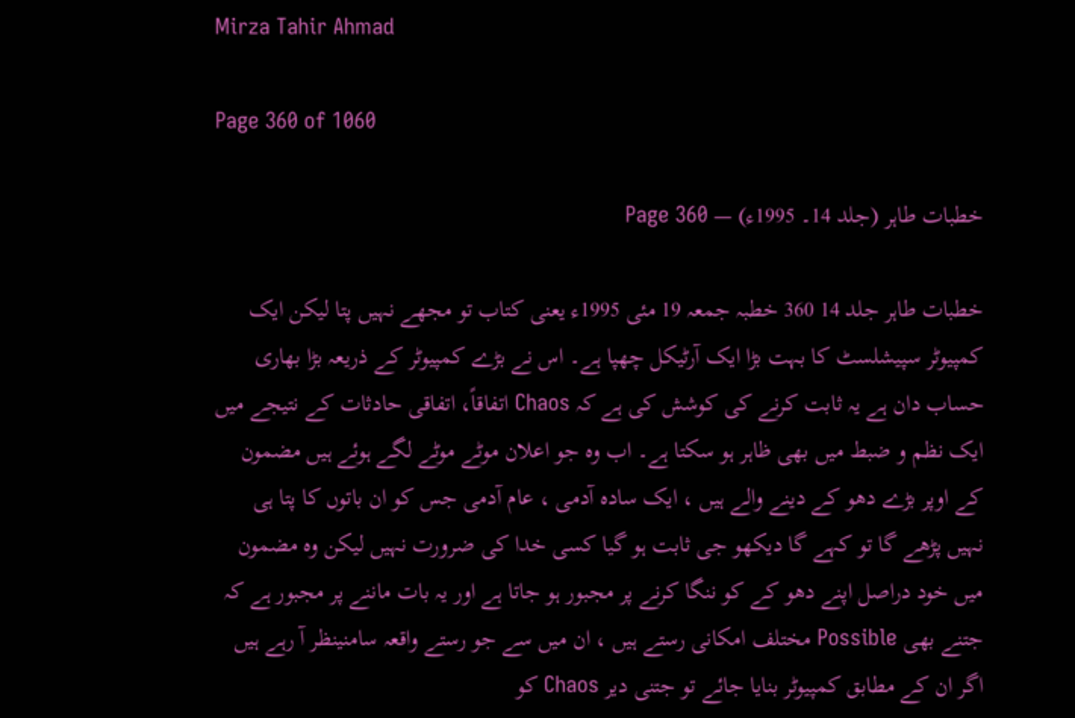Mirza Tahir Ahmad

Page 360 of 1060

خطبات طاہر (جلد 14۔ 1995ء) — Page 360

خطبات طاہر جلد 14 360 خطبہ جمعہ 19 مئی 1995ء یعنی کتاب تو مجھے نہیں پتا لیکن ایک کمپیوٹر سپیشلسٹ کا بہت بڑا ایک آرٹیکل چھپا ہے۔ اس نے بڑے کمپیوٹر کے ذریعہ بڑا بھاری حساب دان ہے یہ ثابت کرنے کی کوشش کی ہے کہ Chaos اتفاقاً، اتفاقی حادثات کے نتیجے میں ایک نظم و ضبط میں بھی ظاہر ہو سکتا ہے۔ اب وہ جو اعلان موٹے موٹے لگے ہوئے ہیں مضمون کے اوپر بڑے دھو کے دینے والے ہیں ، ایک سادہ آدمی ، عام آدمی جس کو ان باتوں کا پتا ہی نہیں پڑھے گا تو کہے گا دیکھو جی ثابت ہو گیا کسی خدا کی ضرورت نہیں لیکن وہ مضمون میں خود دراصل اپنے دھو کے کو ننگا کرنے پر مجبور ہو جاتا ہے اور یہ بات ماننے پر مجبور ہے کہ جتنے بھی Possible مختلف امکانی رستے ہیں ، ان میں سے جو رستے واقعہ سامنینظر آ رہے ہیں اگر ان کے مطابق کمپیوٹر بنایا جائے تو جتنی دیر Chaos کو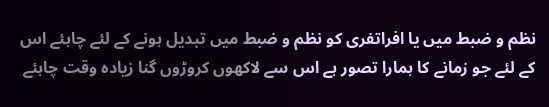نظم و ضبط میں یا افراتفری کو نظم و ضبط میں تبدیل ہونے کے لئے چاہئے اس کے لئے جو زمانے کا ہمارا تصور ہے اس سے لاکھوں کروڑوں گنا زیادہ وقت چاہئے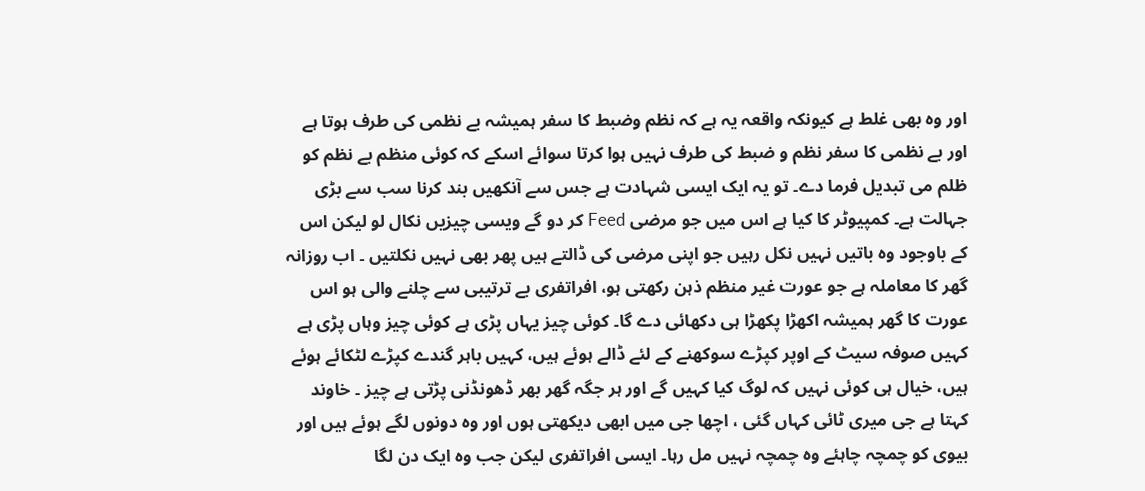اور وہ بھی غلط ہے کیونکہ واقعہ یہ ہے کہ نظم وضبط کا سفر ہمیشہ بے نظمی کی طرف ہوتا ہے اور بے نظمی کا سفر نظم و ضبط کی طرف نہیں ہوا کرتا سوائے اسکے کہ کوئی منظم بے نظم کو ظلم می تبدیل فرما دے۔ تو یہ ایک ایسی شہادت ہے جس سے آنکھیں بند کرنا سب سے بڑی جہالت ہے۔ کمپیوٹر کا کیا ہے اس میں جو مرضی Feed کر دو گے ویسی چیزیں نکال لو لیکن اس کے باوجود وہ باتیں نہیں نکل رہیں جو اپنی مرضی کی ڈالتے ہیں پھر بھی نہیں نکلتیں ۔ اب روزانہ گھر کا معاملہ ہے جو عورت غیر منظم ذہن رکھتی ہو، افراتفری بے ترتیبی سے چلنے والی ہو اس عورت کا گھر ہمیشہ اکھڑا پکھڑا ہی دکھائی دے گا۔ کوئی چیز یہاں پڑی ہے کوئی چیز وہاں پڑی ہے کہیں صوفہ سیٹ کے اوپر کپڑے سوکھنے کے لئے ڈالے ہوئے ہیں، کہیں باہر گندے کپڑے لٹکائے ہوئے ہیں، خیال ہی کوئی نہیں کہ لوگ کیا کہیں گے اور ہر جگہ گھر بھر ڈھونڈنی پڑتی ہے چیز ۔ خاوند کہتا ہے جی میری ٹائی کہاں گئی ، اچھا جی میں ابھی دیکھتی ہوں اور وہ دونوں لگے ہوئے ہیں اور بیوی کو چمچہ چاہئے وہ چمچہ نہیں مل رہا۔ ایسی افراتفری لیکن جب وہ ایک دن لگا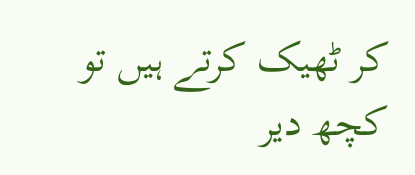کر ٹھیک کرتے ہیں تو کچھ دیر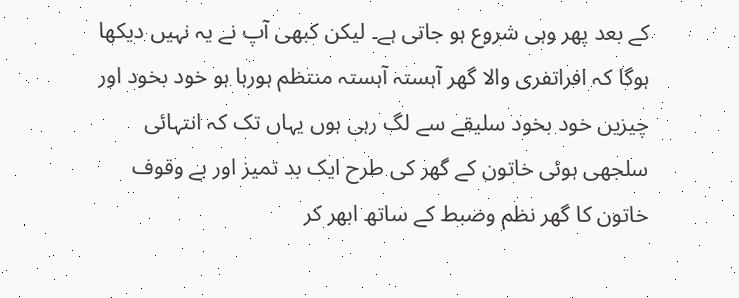کے بعد پھر وہی شروع ہو جاتی ہے۔ لیکن کبھی آپ نے یہ نہیں دیکھا ہوگا کہ افراتفری والا گھر آہستہ آہستہ منتظم ہورہا ہو خود بخود اور چیزیں خود بخود سلیقے سے لگ رہی ہوں یہاں تک کہ انتہائی سلجھی ہوئی خاتون کے گھر کی طرح ایک بد تمیز اور بے وقوف خاتون کا گھر نظم وضبط کے ساتھ ابھر کر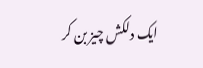ایک دلکش چیز بن کر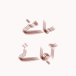سامنے آجائے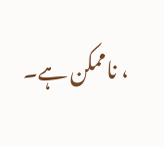، ناممکن ہے۔